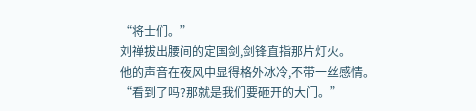“将士们。”
刘禅拔出腰间的定国剑,剑锋直指那片灯火。
他的声音在夜风中显得格外冰冷,不带一丝感情。
“看到了吗?那就是我们要砸开的大门。”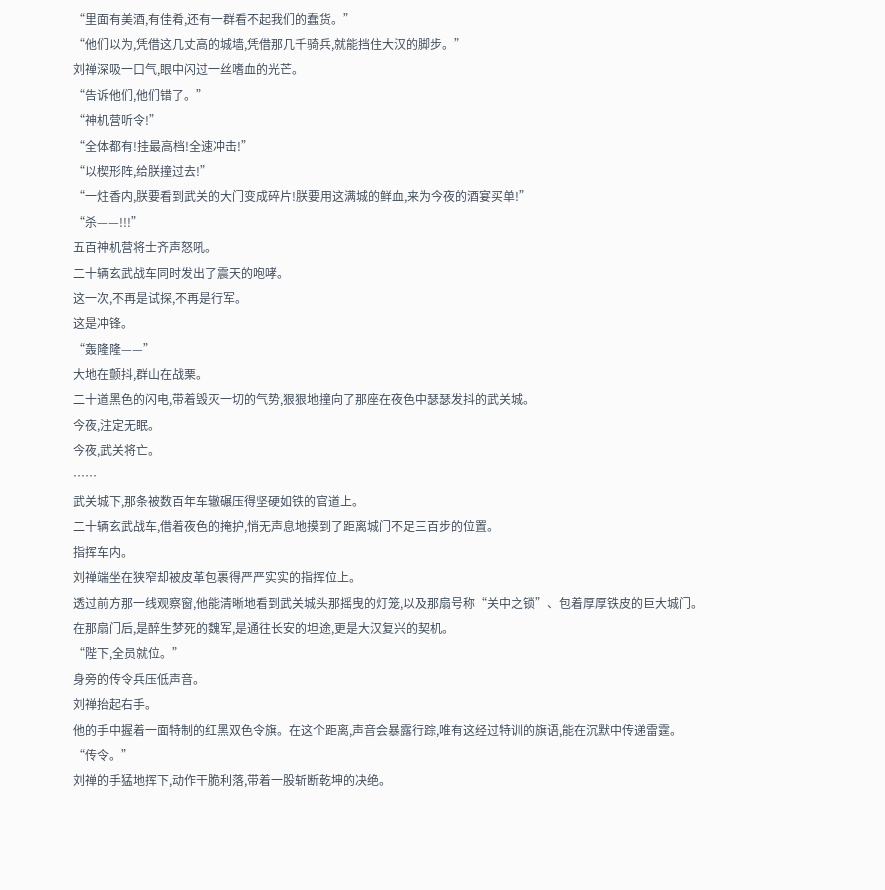“里面有美酒,有佳肴,还有一群看不起我们的蠢货。”
“他们以为,凭借这几丈高的城墙,凭借那几千骑兵,就能挡住大汉的脚步。”
刘禅深吸一口气,眼中闪过一丝嗜血的光芒。
“告诉他们,他们错了。”
“神机营听令!”
“全体都有!挂最高档!全速冲击!”
“以楔形阵,给朕撞过去!”
“一炷香内,朕要看到武关的大门变成碎片!朕要用这满城的鲜血,来为今夜的酒宴买单!”
“杀——!!!”
五百神机营将士齐声怒吼。
二十辆玄武战车同时发出了震天的咆哮。
这一次,不再是试探,不再是行军。
这是冲锋。
“轰隆隆——”
大地在颤抖,群山在战栗。
二十道黑色的闪电,带着毁灭一切的气势,狠狠地撞向了那座在夜色中瑟瑟发抖的武关城。
今夜,注定无眠。
今夜,武关将亡。
……
武关城下,那条被数百年车辙碾压得坚硬如铁的官道上。
二十辆玄武战车,借着夜色的掩护,悄无声息地摸到了距离城门不足三百步的位置。
指挥车内。
刘禅端坐在狭窄却被皮革包裹得严严实实的指挥位上。
透过前方那一线观察窗,他能清晰地看到武关城头那摇曳的灯笼,以及那扇号称“关中之锁”、包着厚厚铁皮的巨大城门。
在那扇门后,是醉生梦死的魏军,是通往长安的坦途,更是大汉复兴的契机。
“陛下,全员就位。”
身旁的传令兵压低声音。
刘禅抬起右手。
他的手中握着一面特制的红黑双色令旗。在这个距离,声音会暴露行踪,唯有这经过特训的旗语,能在沉默中传递雷霆。
“传令。”
刘禅的手猛地挥下,动作干脆利落,带着一股斩断乾坤的决绝。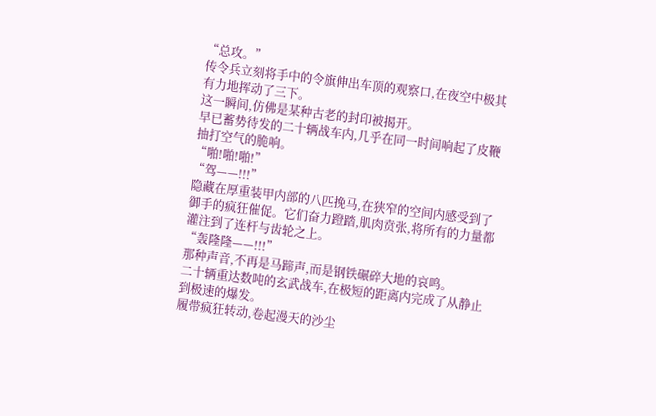“总攻。”
传令兵立刻将手中的令旗伸出车顶的观察口,在夜空中极其有力地挥动了三下。
这一瞬间,仿佛是某种古老的封印被揭开。
早已蓄势待发的二十辆战车内,几乎在同一时间响起了皮鞭抽打空气的脆响。
“啪!啪!啪!”
“驾——!!!”
隐藏在厚重装甲内部的八匹挽马,在狭窄的空间内感受到了御手的疯狂催促。它们奋力蹬踏,肌肉贲张,将所有的力量都灌注到了连杆与齿轮之上。
“轰隆隆——!!!”
那种声音,不再是马蹄声,而是钢铁碾碎大地的哀鸣。
二十辆重达数吨的玄武战车,在极短的距离内完成了从静止到极速的爆发。
履带疯狂转动,卷起漫天的沙尘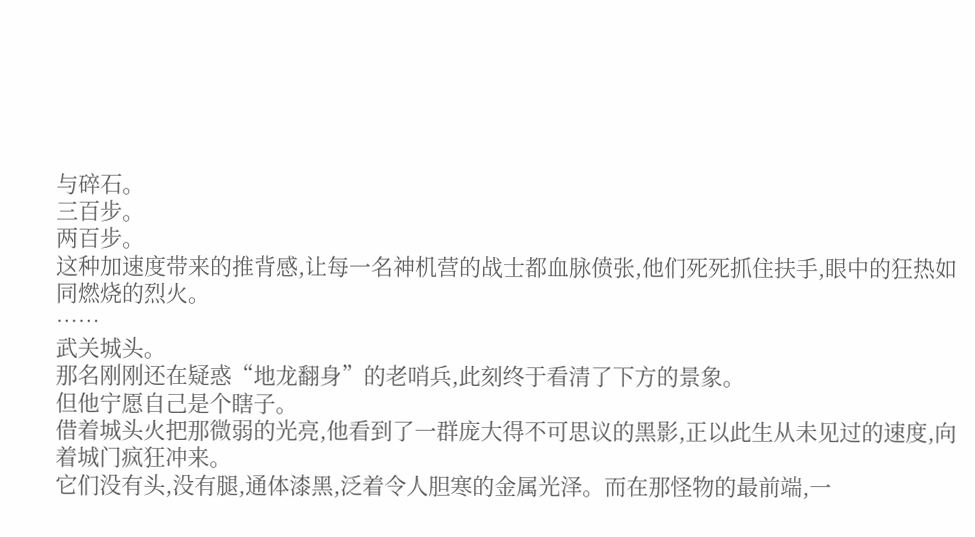与碎石。
三百步。
两百步。
这种加速度带来的推背感,让每一名神机营的战士都血脉偾张,他们死死抓住扶手,眼中的狂热如同燃烧的烈火。
……
武关城头。
那名刚刚还在疑惑“地龙翻身”的老哨兵,此刻终于看清了下方的景象。
但他宁愿自己是个瞎子。
借着城头火把那微弱的光亮,他看到了一群庞大得不可思议的黑影,正以此生从未见过的速度,向着城门疯狂冲来。
它们没有头,没有腿,通体漆黑,泛着令人胆寒的金属光泽。而在那怪物的最前端,一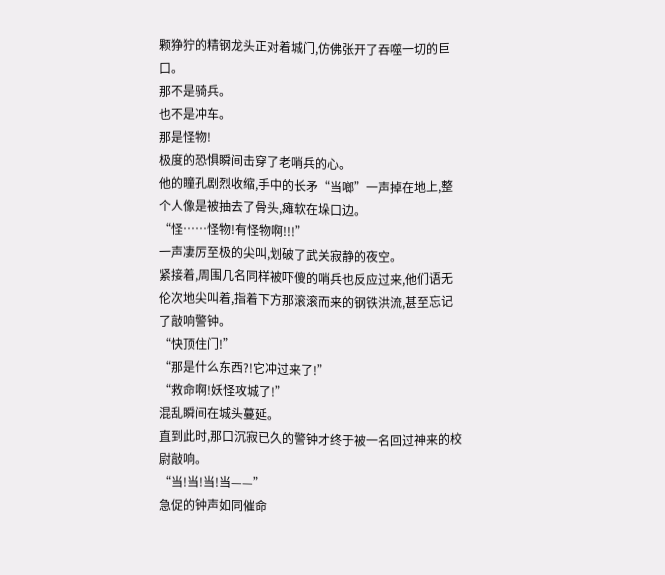颗狰狞的精钢龙头正对着城门,仿佛张开了吞噬一切的巨口。
那不是骑兵。
也不是冲车。
那是怪物!
极度的恐惧瞬间击穿了老哨兵的心。
他的瞳孔剧烈收缩,手中的长矛“当啷”一声掉在地上,整个人像是被抽去了骨头,瘫软在垛口边。
“怪……怪物!有怪物啊!!!”
一声凄厉至极的尖叫,划破了武关寂静的夜空。
紧接着,周围几名同样被吓傻的哨兵也反应过来,他们语无伦次地尖叫着,指着下方那滚滚而来的钢铁洪流,甚至忘记了敲响警钟。
“快顶住门!”
“那是什么东西?!它冲过来了!”
“救命啊!妖怪攻城了!”
混乱瞬间在城头蔓延。
直到此时,那口沉寂已久的警钟才终于被一名回过神来的校尉敲响。
“当!当!当!当——”
急促的钟声如同催命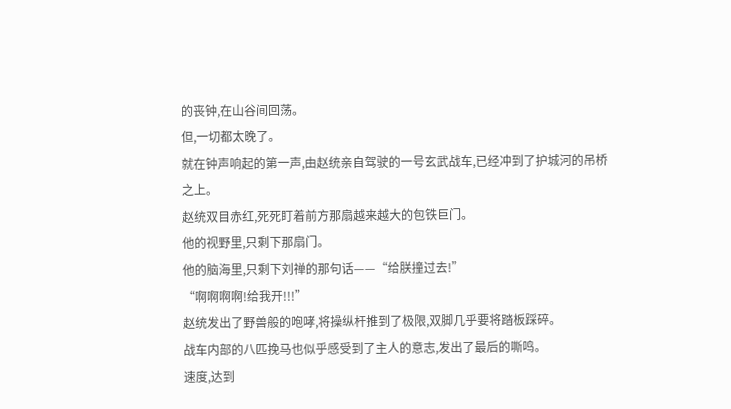的丧钟,在山谷间回荡。
但,一切都太晚了。
就在钟声响起的第一声,由赵统亲自驾驶的一号玄武战车,已经冲到了护城河的吊桥之上。
赵统双目赤红,死死盯着前方那扇越来越大的包铁巨门。
他的视野里,只剩下那扇门。
他的脑海里,只剩下刘禅的那句话——“给朕撞过去!”
“啊啊啊啊!给我开!!!”
赵统发出了野兽般的咆哮,将操纵杆推到了极限,双脚几乎要将踏板踩碎。
战车内部的八匹挽马也似乎感受到了主人的意志,发出了最后的嘶鸣。
速度,达到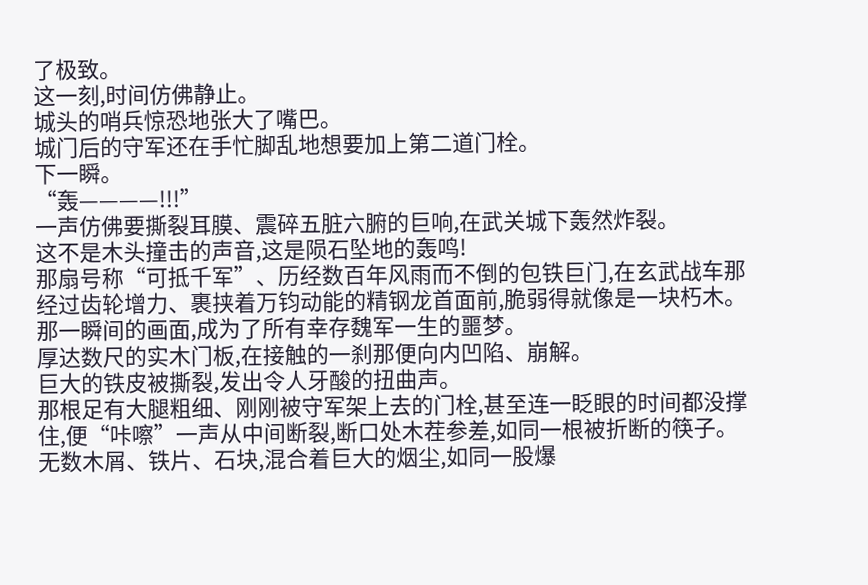了极致。
这一刻,时间仿佛静止。
城头的哨兵惊恐地张大了嘴巴。
城门后的守军还在手忙脚乱地想要加上第二道门栓。
下一瞬。
“轰————!!!”
一声仿佛要撕裂耳膜、震碎五脏六腑的巨响,在武关城下轰然炸裂。
这不是木头撞击的声音,这是陨石坠地的轰鸣!
那扇号称“可抵千军”、历经数百年风雨而不倒的包铁巨门,在玄武战车那经过齿轮增力、裹挟着万钧动能的精钢龙首面前,脆弱得就像是一块朽木。
那一瞬间的画面,成为了所有幸存魏军一生的噩梦。
厚达数尺的实木门板,在接触的一刹那便向内凹陷、崩解。
巨大的铁皮被撕裂,发出令人牙酸的扭曲声。
那根足有大腿粗细、刚刚被守军架上去的门栓,甚至连一眨眼的时间都没撑住,便“咔嚓”一声从中间断裂,断口处木茬参差,如同一根被折断的筷子。
无数木屑、铁片、石块,混合着巨大的烟尘,如同一股爆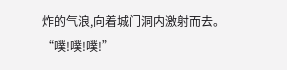炸的气浪,向着城门洞内激射而去。
“噗!噗!噗!”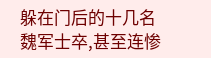躲在门后的十几名魏军士卒,甚至连惨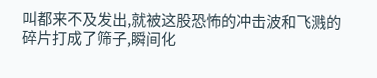叫都来不及发出,就被这股恐怖的冲击波和飞溅的碎片打成了筛子,瞬间化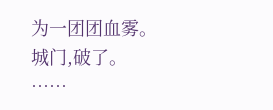为一团团血雾。
城门,破了。
……